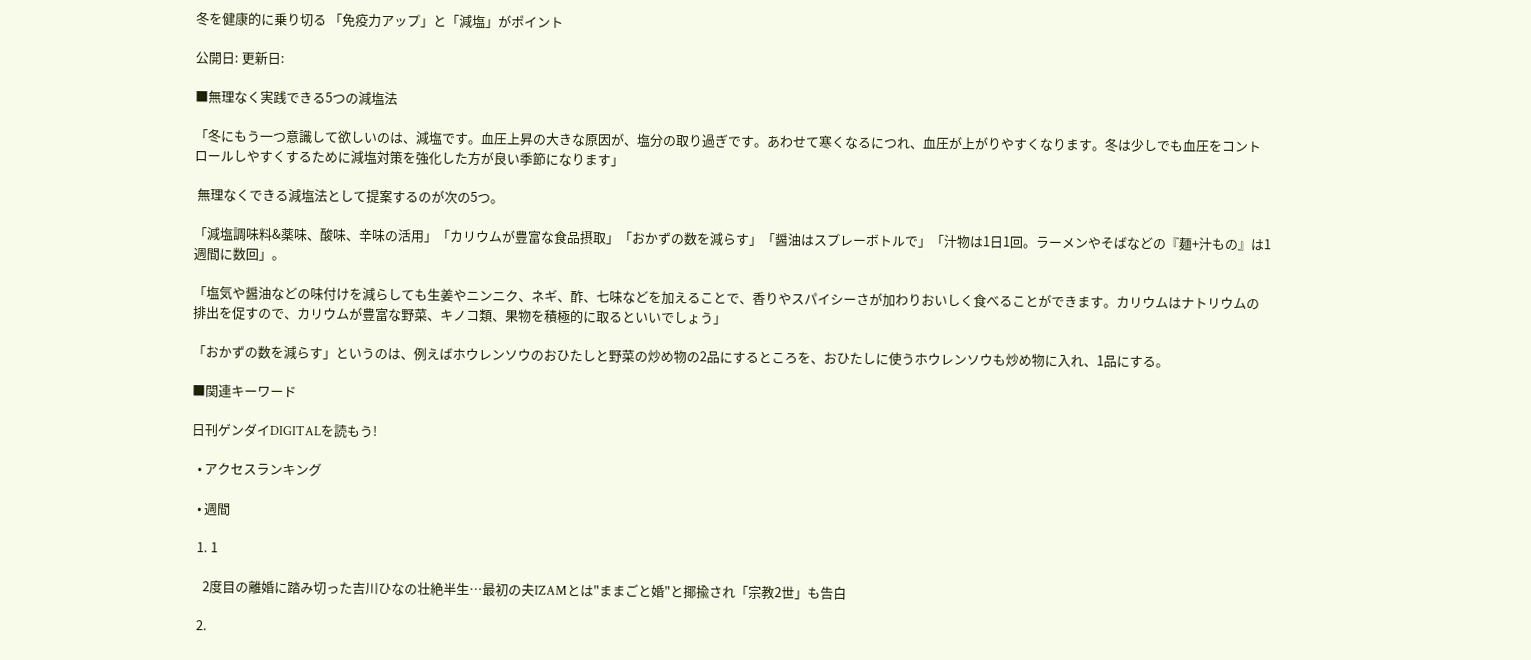冬を健康的に乗り切る 「免疫力アップ」と「減塩」がポイント

公開日: 更新日:

■無理なく実践できる5つの減塩法

「冬にもう一つ意識して欲しいのは、減塩です。血圧上昇の大きな原因が、塩分の取り過ぎです。あわせて寒くなるにつれ、血圧が上がりやすくなります。冬は少しでも血圧をコントロールしやすくするために減塩対策を強化した方が良い季節になります」

 無理なくできる減塩法として提案するのが次の5つ。

「減塩調味料&薬味、酸味、辛味の活用」「カリウムが豊富な食品摂取」「おかずの数を減らす」「醤油はスプレーボトルで」「汁物は1日1回。ラーメンやそばなどの『麺+汁もの』は1週間に数回」。

「塩気や醤油などの味付けを減らしても生姜やニンニク、ネギ、酢、七味などを加えることで、香りやスパイシーさが加わりおいしく食べることができます。カリウムはナトリウムの排出を促すので、カリウムが豊富な野菜、キノコ類、果物を積極的に取るといいでしょう」

「おかずの数を減らす」というのは、例えばホウレンソウのおひたしと野菜の炒め物の2品にするところを、おひたしに使うホウレンソウも炒め物に入れ、1品にする。

■関連キーワード

日刊ゲンダイDIGITALを読もう!

  • アクセスランキング

  • 週間

  1. 1

    2度目の離婚に踏み切った吉川ひなの壮絶半生…最初の夫IZAMとは"ままごと婚"と揶揄され「宗教2世」も告白

  2.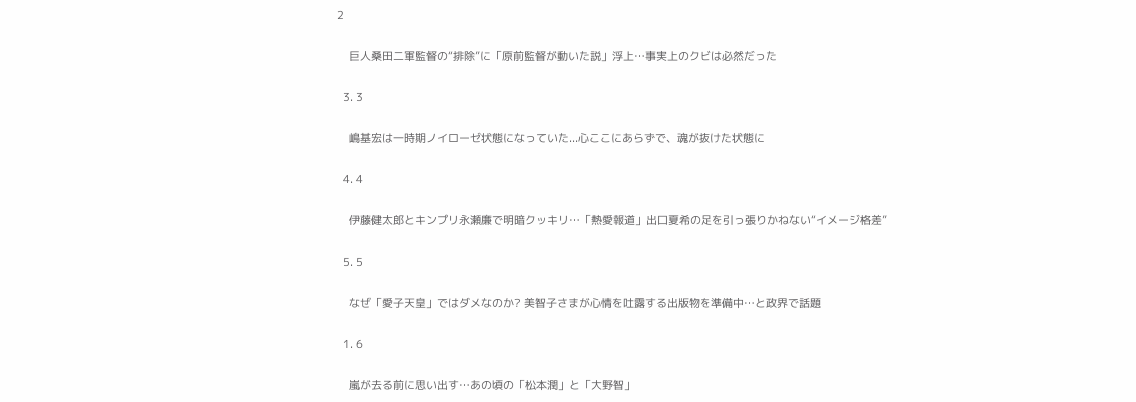2

    巨人桑田二軍監督の“排除”に「原前監督が動いた説」浮上…事実上のクビは必然だった

  3. 3

    嶋基宏は一時期ノイローゼ状態になっていた...心ここにあらずで、魂が抜けた状態に

  4. 4

    伊藤健太郎とキンプリ永瀬廉で明暗クッキリ…「熱愛報道」出口夏希の足を引っ張りかねない“イメージ格差”

  5. 5

    なぜ「愛子天皇」ではダメなのか? 美智子さまが心情を吐露する出版物を準備中…と政界で話題

  1. 6

    嵐が去る前に思い出す…あの頃の「松本潤」と「大野智」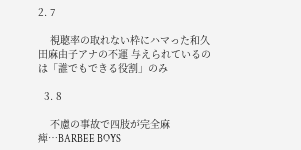2. 7

    視聴率の取れない枠にハマった和久田麻由子アナの不運 与えられているのは「誰でもできる役割」のみ

  3. 8

    不慮の事故で四肢が完全麻痺…BARBEE BOYS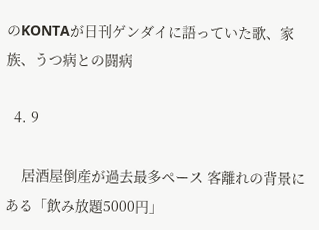のKONTAが日刊ゲンダイに語っていた歌、家族、うつ病との闘病

  4. 9

    居酒屋倒産が過去最多ペース 客離れの背景にある「飲み放題5000円」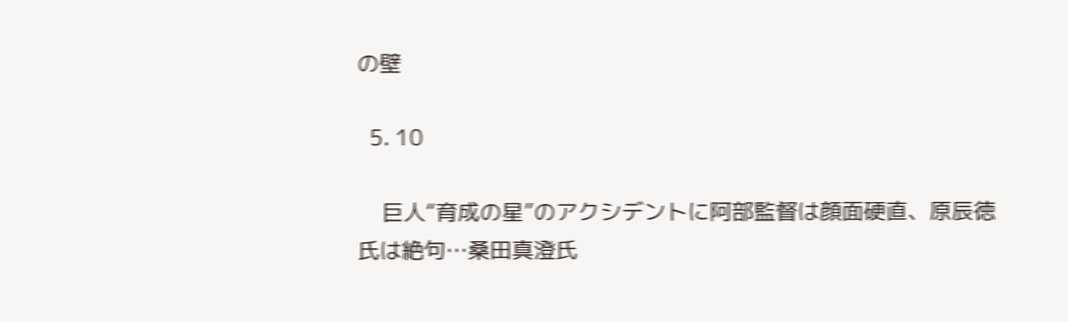の壁

  5. 10

    巨人“育成の星”のアクシデントに阿部監督は顔面硬直、原辰徳氏は絶句…桑田真澄氏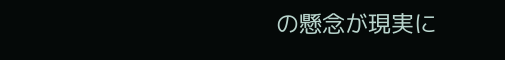の懸念が現実に